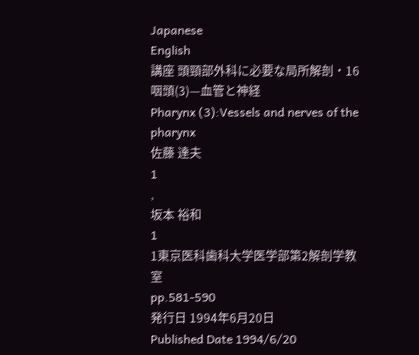Japanese
English
講座 頭頸部外科に必要な局所解剖・16
咽頭(3)—血管と神経
Pharynx (3):Vessels and nerves of the pharynx
佐藤 達夫
1
,
坂本 裕和
1
1東京医科歯科大学医学部第2解剖学教室
pp.581-590
発行日 1994年6月20日
Published Date 1994/6/20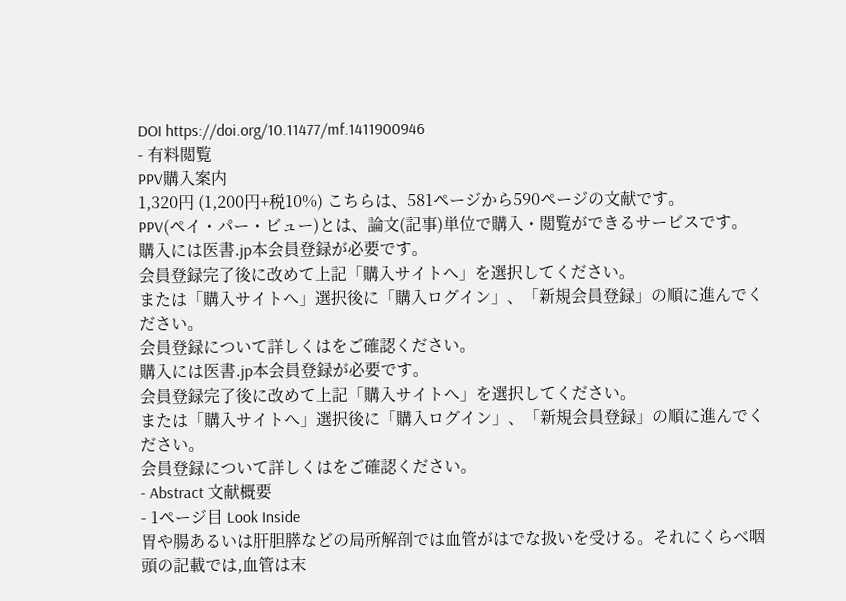DOI https://doi.org/10.11477/mf.1411900946
- 有料閲覧
PPV購入案内
1,320円 (1,200円+税10%) こちらは、581ページから590ページの文献です。
PPV(ペイ・パー・ビュー)とは、論文(記事)単位で購入・閲覧ができるサービスです。
購入には医書.jp本会員登録が必要です。
会員登録完了後に改めて上記「購入サイトへ」を選択してください。
または「購入サイトへ」選択後に「購入ログイン」、「新規会員登録」の順に進んでください。
会員登録について詳しくはをご確認ください。
購入には医書.jp本会員登録が必要です。
会員登録完了後に改めて上記「購入サイトへ」を選択してください。
または「購入サイトへ」選択後に「購入ログイン」、「新規会員登録」の順に進んでください。
会員登録について詳しくはをご確認ください。
- Abstract 文献概要
- 1ページ目 Look Inside
胃や腸あるいは肝胆膵などの局所解剖では血管がはでな扱いを受ける。それにくらべ咽頭の記載では,血管は末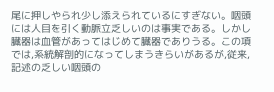尾に押しやられ少し添えられているにすぎない。咽頭には人目を引く動脈立乏しいのは事実である。しかし臓器は血管があってはじめて臓器でありうる。この項では,系統解剖的になってしまうきらいがあるが,従来,記述の乏しい咽頭の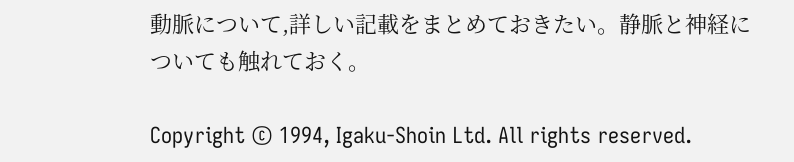動脈について,詳しい記載をまとめておきたい。静脈と神経についても触れておく。

Copyright © 1994, Igaku-Shoin Ltd. All rights reserved.